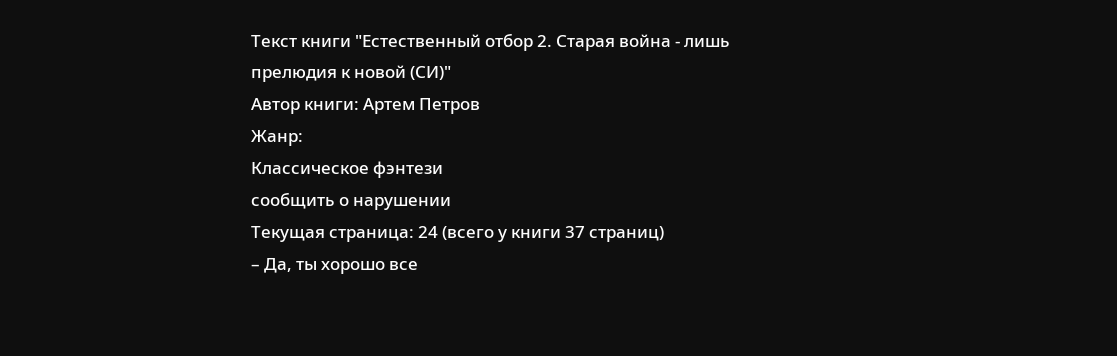Текст книги "Естественный отбор 2. Старая война - лишь прелюдия к новой (СИ)"
Автор книги: Артем Петров
Жанр:
Классическое фэнтези
сообщить о нарушении
Текущая страница: 24 (всего у книги 37 страниц)
– Да, ты хорошо все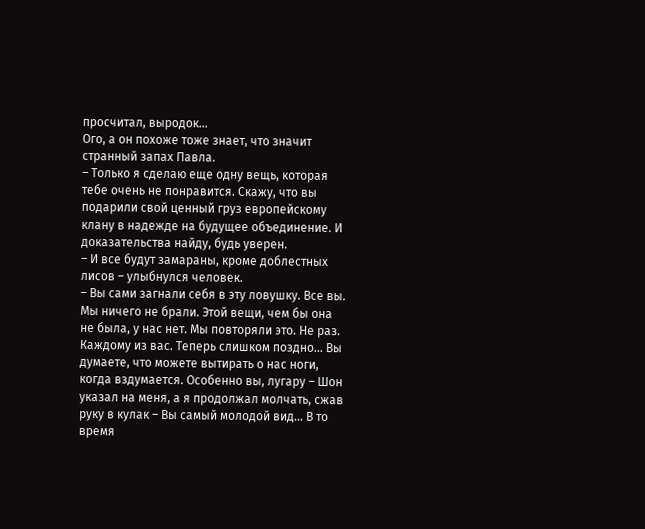просчитал, выродок...
Ого, а он похоже тоже знает, что значит странный запах Павла.
– Только я сделаю еще одну вещь, которая тебе очень не понравится. Скажу, что вы подарили свой ценный груз европейскому клану в надежде на будущее объединение. И доказательства найду, будь уверен.
– И все будут замараны, кроме доблестных лисов – улыбнулся человек.
– Вы сами загнали себя в эту ловушку. Все вы. Мы ничего не брали. Этой вещи, чем бы она не была, у нас нет. Мы повторяли это. Не раз. Каждому из вас. Теперь слишком поздно... Вы думаете, что можете вытирать о нас ноги, когда вздумается. Особенно вы, лугару – Шон указал на меня, а я продолжал молчать, сжав руку в кулак – Вы самый молодой вид... В то время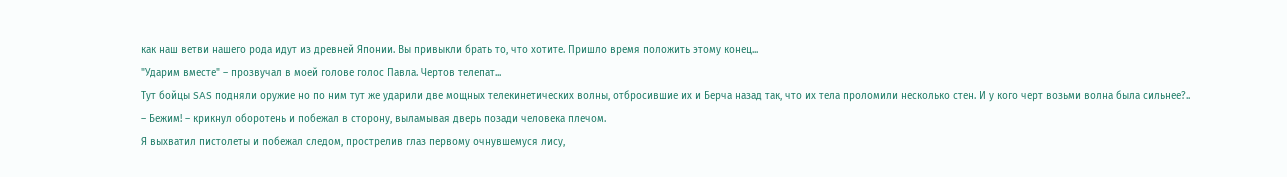как наш ветви нашего рода идут из древней Японии. Вы привыкли брать то, что хотите. Пришло время положить этому конец...
"Ударим вместе" – прозвучал в моей голове голос Павла. Чертов телепат...
Тут бойцы SAS подняли оружие но по ним тут же ударили две мощных телекинетических волны, отбросившие их и Берча назад так, что их тела проломили несколько стен. И у кого черт возьми волна была сильнее?..
– Бежим! – крикнул оборотень и побежал в сторону, выламывая дверь позади человека плечом.
Я выхватил пистолеты и побежал следом, прострелив глаз первому очнувшемуся лису,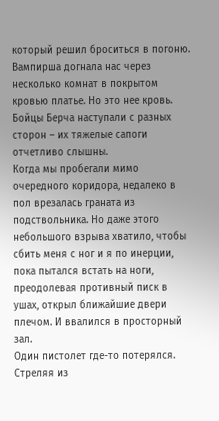который решил броситься в погоню.
Вампирша догнала нас через несколько комнат в покрытом кровью платье. Но это нее кровь. Бойцы Берча наступали с разных сторон – их тяжелые сапоги отчетливо слышны.
Когда мы пробегали мимо очередного коридора, недалеко в пол врезалась граната из подствольника. Но даже этого небольшого взрыва хватило, чтобы сбить меня с ног и я по инерции, пока пытался встать на ноги, преодолевая противный писк в ушах, открыл ближайшие двери плечом. И ввалился в просторный зал.
Один пистолет где-то потерялся. Стреляя из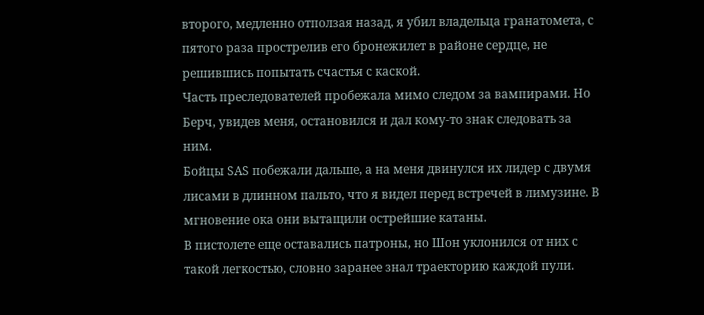второго, медленно отползая назад, я убил владельца гранатомета, с пятого раза прострелив его бронежилет в районе сердце, не решившись попытать счастья с каской.
Часть преследователей пробежала мимо следом за вампирами. Но Берч, увидев меня, остановился и дал кому-то знак следовать за ним.
Бойцы SAS побежали дальше, а на меня двинулся их лидер с двумя лисами в длинном пальто, что я видел перед встречей в лимузине. В мгновение ока они вытащили острейшие катаны.
В пистолете еще оставались патроны, но Шон уклонился от них с такой легкостью, словно заранее знал траекторию каждой пули.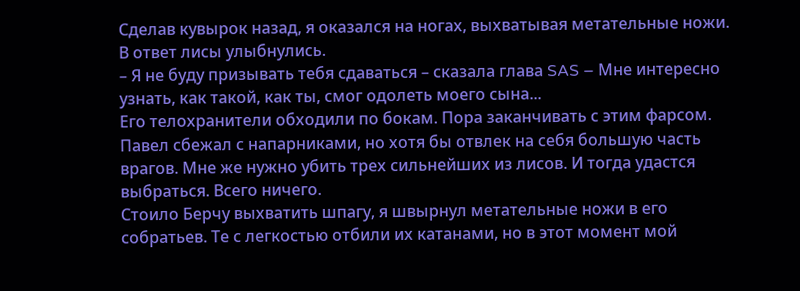Сделав кувырок назад, я оказался на ногах, выхватывая метательные ножи.
В ответ лисы улыбнулись.
– Я не буду призывать тебя сдаваться – сказала глава SAS – Мне интересно узнать, как такой, как ты, смог одолеть моего сына...
Его телохранители обходили по бокам. Пора заканчивать с этим фарсом. Павел сбежал с напарниками, но хотя бы отвлек на себя большую часть врагов. Мне же нужно убить трех сильнейших из лисов. И тогда удастся выбраться. Всего ничего.
Стоило Берчу выхватить шпагу, я швырнул метательные ножи в его собратьев. Те с легкостью отбили их катанами, но в этот момент мой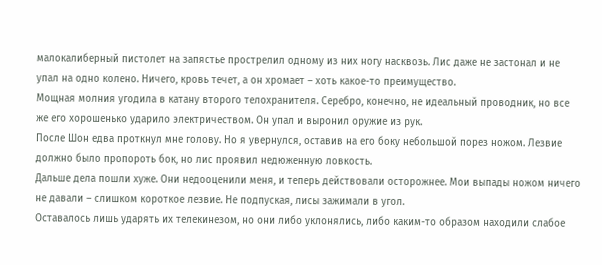малокалиберный пистолет на запястье прострелил одному из них ногу насквозь. Лис даже не застонал и не упал на одно колено. Ничего, кровь течет, а он хромает – хоть какое-то преимущество.
Мощная молния угодила в катану второго телохранителя. Серебро, конечно, не идеальный проводник, но все же его хорошенько ударило электричеством. Он упал и выронил оружие из рук.
После Шон едва проткнул мне голову. Но я увернулся, оставив на его боку небольшой порез ножом. Лезвие должно было пропороть бок, но лис проявил недюженную ловкость.
Дальше дела пошли хуже. Они недооценили меня, и теперь действовали осторожнее. Мои выпады ножом ничего не давали – слишком короткое лезвие. Не подпуская, лисы зажимали в угол.
Оставалось лишь ударять их телекинезом, но они либо уклонялись, либо каким-то образом находили слабое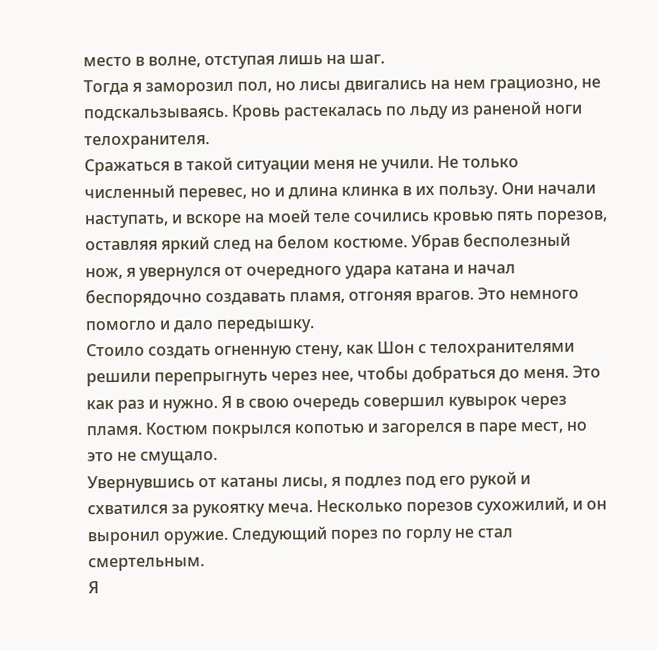место в волне, отступая лишь на шаг.
Тогда я заморозил пол, но лисы двигались на нем грациозно, не подскальзываясь. Кровь растекалась по льду из раненой ноги телохранителя.
Сражаться в такой ситуации меня не учили. Не только численный перевес, но и длина клинка в их пользу. Они начали наступать, и вскоре на моей теле сочились кровью пять порезов, оставляя яркий след на белом костюме. Убрав бесполезный нож, я увернулся от очередного удара катана и начал беспорядочно создавать пламя, отгоняя врагов. Это немного помогло и дало передышку.
Стоило создать огненную стену, как Шон с телохранителями решили перепрыгнуть через нее, чтобы добраться до меня. Это как раз и нужно. Я в свою очередь совершил кувырок через пламя. Костюм покрылся копотью и загорелся в паре мест, но это не смущало.
Увернувшись от катаны лисы, я подлез под его рукой и схватился за рукоятку меча. Несколько порезов сухожилий, и он выронил оружие. Следующий порез по горлу не стал смертельным.
Я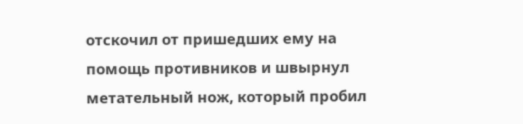отскочил от пришедших ему на помощь противников и швырнул метательный нож, который пробил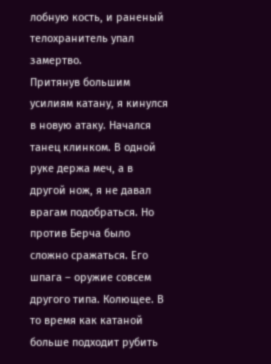лобную кость, и раненый телохранитель упал замертво.
Притянув большим усилиям катану, я кинулся в новую атаку. Начался танец клинком. В одной руке держа меч, а в другой нож, я не давал врагам подобраться. Но против Берча было сложно сражаться. Его шпага – оружие совсем другого типа. Колющее. В то время как катаной больше подходит рубить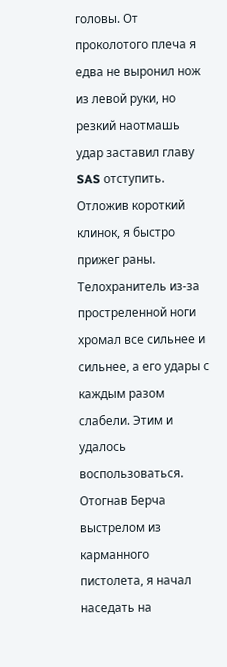головы. От проколотого плеча я едва не выронил нож из левой руки, но резкий наотмашь удар заставил главу SAS отступить.
Отложив короткий клинок, я быстро прижег раны. Телохранитель из-за простреленной ноги хромал все сильнее и сильнее, а его удары с каждым разом слабели. Этим и удалось воспользоваться. Отогнав Берча выстрелом из карманного пистолета, я начал наседать на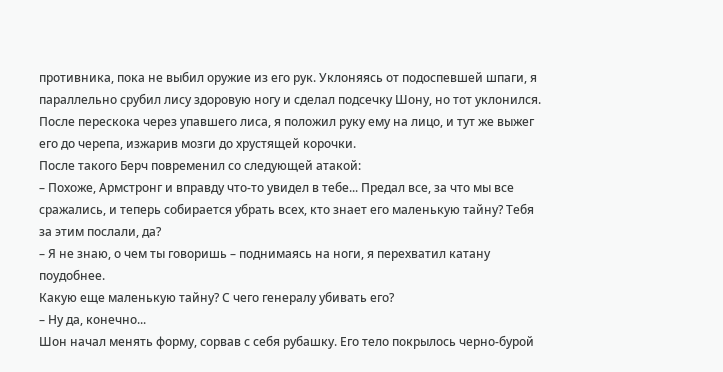противника, пока не выбил оружие из его рук. Уклоняясь от подоспевшей шпаги, я параллельно срубил лису здоровую ногу и сделал подсечку Шону, но тот уклонился. После перескока через упавшего лиса, я положил руку ему на лицо, и тут же выжег его до черепа, изжарив мозги до хрустящей корочки.
После такого Берч повременил со следующей атакой:
– Похоже, Армстронг и вправду что-то увидел в тебе... Предал все, за что мы все сражались, и теперь собирается убрать всех, кто знает его маленькую тайну? Тебя за этим послали, да?
– Я не знаю, о чем ты говоришь – поднимаясь на ноги, я перехватил катану поудобнее.
Какую еще маленькую тайну? С чего генералу убивать его?
– Ну да, конечно...
Шон начал менять форму, сорвав с себя рубашку. Его тело покрылось черно-бурой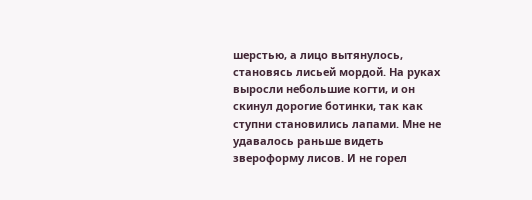шерстью, а лицо вытянулось, становясь лисьей мордой. На руках выросли небольшие когти, и он скинул дорогие ботинки, так как ступни становились лапами. Мне не удавалось раньше видеть звероформу лисов. И не горел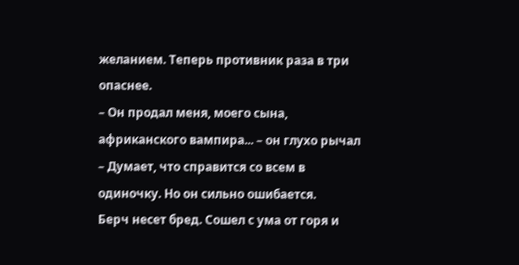желанием. Теперь противник раза в три опаснее.
– Он продал меня, моего сына, африканского вампира... – он глухо рычал – Думает, что справится со всем в одиночку. Но он сильно ошибается.
Берч несет бред. Сошел с ума от горя и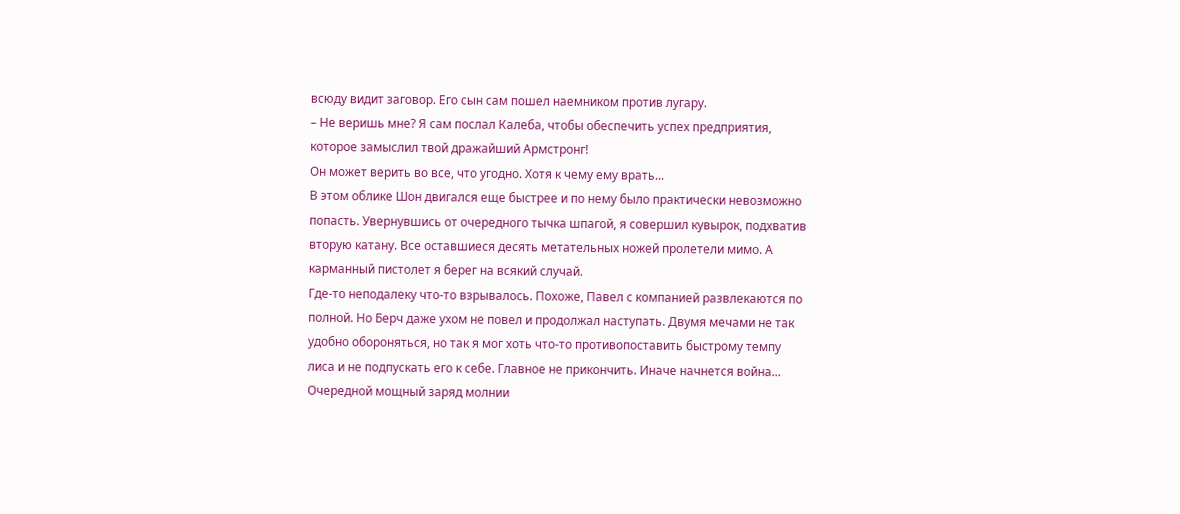всюду видит заговор. Его сын сам пошел наемником против лугару.
– Не веришь мне? Я сам послал Калеба, чтобы обеспечить успех предприятия, которое замыслил твой дражайший Армстронг!
Он может верить во все, что угодно. Хотя к чему ему врать...
В этом облике Шон двигался еще быстрее и по нему было практически невозможно попасть. Увернувшись от очередного тычка шпагой, я совершил кувырок, подхватив вторую катану. Все оставшиеся десять метательных ножей пролетели мимо. А карманный пистолет я берег на всякий случай.
Где-то неподалеку что-то взрывалось. Похоже, Павел с компанией развлекаются по полной. Но Берч даже ухом не повел и продолжал наступать. Двумя мечами не так удобно обороняться, но так я мог хоть что-то противопоставить быстрому темпу лиса и не подпускать его к себе. Главное не прикончить. Иначе начнется война...
Очередной мощный заряд молнии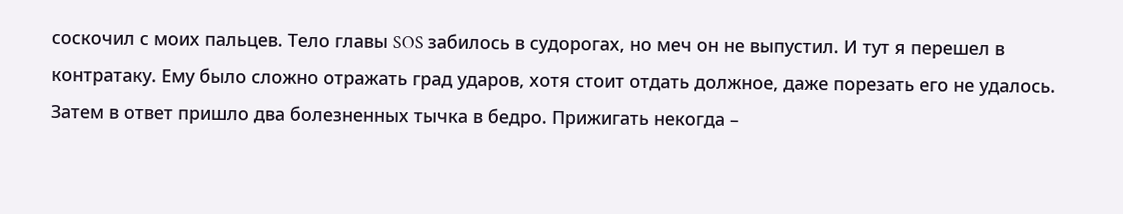соскочил с моих пальцев. Тело главы SOS забилось в судорогах, но меч он не выпустил. И тут я перешел в контратаку. Ему было сложно отражать град ударов, хотя стоит отдать должное, даже порезать его не удалось. Затем в ответ пришло два болезненных тычка в бедро. Прижигать некогда –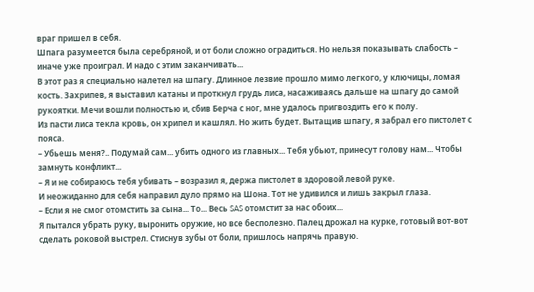враг пришел в себя.
Шпага разумеется была серебряной, и от боли сложно оградиться. Но нельзя показывать слабость – иначе уже проиграл. И надо с этим заканчивать...
В этот раз я специально налетел на шпагу. Длинное лезвие прошло мимо легкого, у ключицы, ломая кость. Захрипев, я выставил катаны и проткнул грудь лиса, насаживаясь дальше на шпагу до самой рукоятки. Мечи вошли полностью и, сбив Берча с ног, мне удалось пригвоздить его к полу.
Из пасти лиса текла кровь, он хрипел и кашлял. Но жить будет. Вытащив шпагу, я забрал его пистолет с пояса.
– Убьешь меня?.. Подумай сам... убить одного из главных... Тебя убьют, принесут голову нам... Чтобы замнуть конфликт...
– Я и не собираюсь тебя убивать – возразил я, держа пистолет в здоровой левой руке.
И неожиданно для себя направил дуло прямо на Шона. Тот не удивился и лишь закрыл глаза.
– Если я не смог отомстить за сына... То... Весь SAS отомстит за нас обоих...
Я пытался убрать руку, выронить оружие, но все бесполезно. Палец дрожал на курке, готовый вот-вот сделать роковой выстрел. Стиснув зубы от боли, пришлось напрячь правую.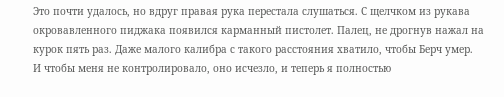Это почти удалось, но вдруг правая рука перестала слушаться. С щелчком из рукава окровавленного пиджака появился карманный пистолет. Палец, не дрогнув нажал на курок пять раз. Даже малого калибра с такого расстояния хватило, чтобы Берч умер.
И чтобы меня не контролировало, оно исчезло, и теперь я полностью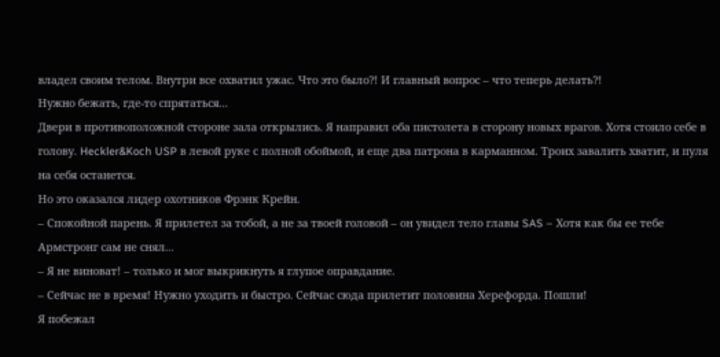владел своим телом. Внутри все охватил ужас. Что это было?! И главный вопрос – что теперь делать?!
Нужно бежать, где-то спрятаться...
Двери в противоположной стороне зала открылись. Я направил оба пистолета в сторону новых врагов. Хотя стоило себе в голову. Heckler&Koch USP в левой руке с полной обоймой, и еще два патрона в карманном. Троих завалить хватит, и пуля на себя останется.
Но это оказался лидер охотников Фрэнк Крейн.
– Спокойной парень. Я прилетел за тобой, а не за твоей головой – он увидел тело главы SAS – Хотя как бы ее тебе Армстронг сам не снял...
– Я не виноват! – только и мог выкрикнуть я глупое оправдание.
– Сейчас не в время! Нужно уходить и быстро. Сейчас сюда прилетит половина Херефорда. Пошли!
Я побежал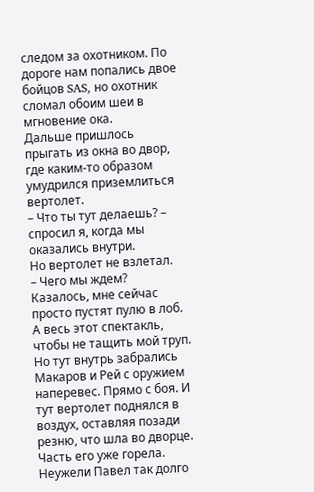следом за охотником. По дороге нам попались двое бойцов SAS, но охотник сломал обоим шеи в мгновение ока.
Дальше пришлось прыгать из окна во двор, где каким-то образом умудрился приземлиться вертолет.
– Что ты тут делаешь? – спросил я, когда мы оказались внутри.
Но вертолет не взлетал.
– Чего мы ждем?
Казалось, мне сейчас просто пустят пулю в лоб. А весь этот спектакль, чтобы не тащить мой труп.
Но тут внутрь забрались Макаров и Рей с оружием наперевес. Прямо с боя. И тут вертолет поднялся в воздух, оставляя позади резню, что шла во дворце. Часть его уже горела. Неужели Павел так долго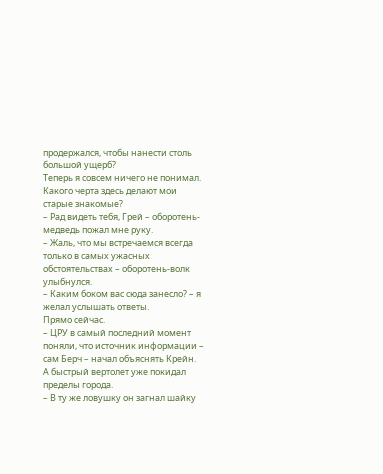продержался, чтобы нанести столь большой ущерб?
Теперь я совсем ничего не понимал. Какого черта здесь делают мои старые знакомые?
– Рад видеть тебя, Грей – оборотень-медведь пожал мне руку.
– Жаль, что мы встречаемся всегда только в самых ужасных обстоятельствах – оборотень-волк улыбнулся.
– Каким боком вас сюда занесло? – я желал услышать ответы.
Прямо сейчас.
– ЦРУ в самый последний момент поняли, что источник информации – сам Берч – начал объяснять Крейн.
А быстрый вертолет уже покидал пределы города.
– В ту же ловушку он загнал шайку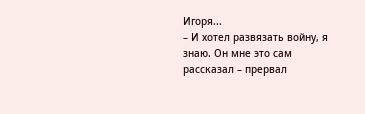Игоря...
– И хотел развязать войну, я знаю. Он мне это сам рассказал – прервал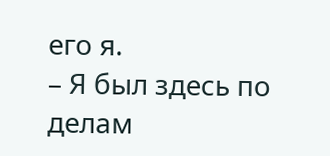его я.
– Я был здесь по делам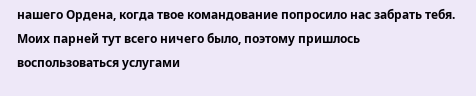нашего Ордена, когда твое командование попросило нас забрать тебя. Моих парней тут всего ничего было, поэтому пришлось воспользоваться услугами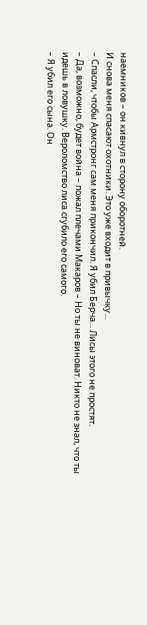наемников – он кивнул в сторону оборотней.
И снова меня спасают охотники. Это уже входит в привычку...
– Спасли, чтобы Армстронг сам меня прикончил. Я убил Берча... Лисы этого не простят.
– Да, возможно, будет война – пожал плечами Макаров – Но ты не виноват. Никто не знал, что ты идешь в ловушку. Вероломство лиса сгубило его самого.
– Я убил его сына. Он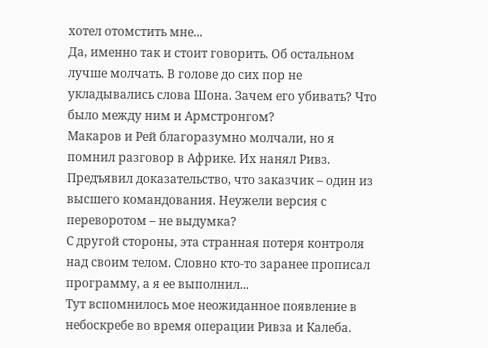хотел отомстить мне...
Да, именно так и стоит говорить. Об остальном лучше молчать. В голове до сих пор не укладывались слова Шона. Зачем его убивать? Что было между ним и Армстронгом?
Макаров и Рей благоразумно молчали, но я помнил разговор в Африке. Их нанял Ривз. Предъявил доказательство, что заказчик – один из высшего командования. Неужели версия с переворотом – не выдумка?
С другой стороны, эта странная потеря контроля над своим телом. Словно кто-то заранее прописал программу, а я ее выполнил...
Тут вспомнилось мое неожиданное появление в небоскребе во время операции Ривза и Калеба.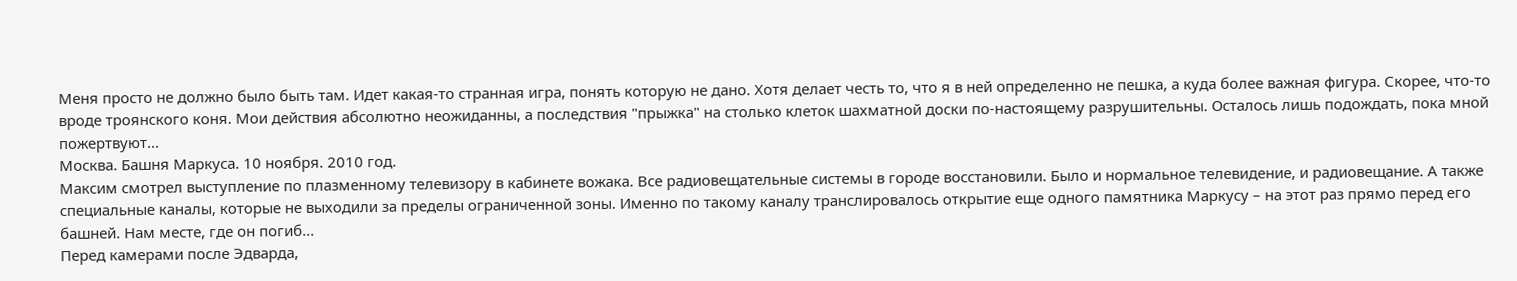Меня просто не должно было быть там. Идет какая-то странная игра, понять которую не дано. Хотя делает честь то, что я в ней определенно не пешка, а куда более важная фигура. Скорее, что-то вроде троянского коня. Мои действия абсолютно неожиданны, а последствия "прыжка" на столько клеток шахматной доски по-настоящему разрушительны. Осталось лишь подождать, пока мной пожертвуют...
Москва. Башня Маркуса. 10 ноября. 2010 год.
Максим смотрел выступление по плазменному телевизору в кабинете вожака. Все радиовещательные системы в городе восстановили. Было и нормальное телевидение, и радиовещание. А также специальные каналы, которые не выходили за пределы ограниченной зоны. Именно по такому каналу транслировалось открытие еще одного памятника Маркусу – на этот раз прямо перед его башней. Нам месте, где он погиб...
Перед камерами после Эдварда,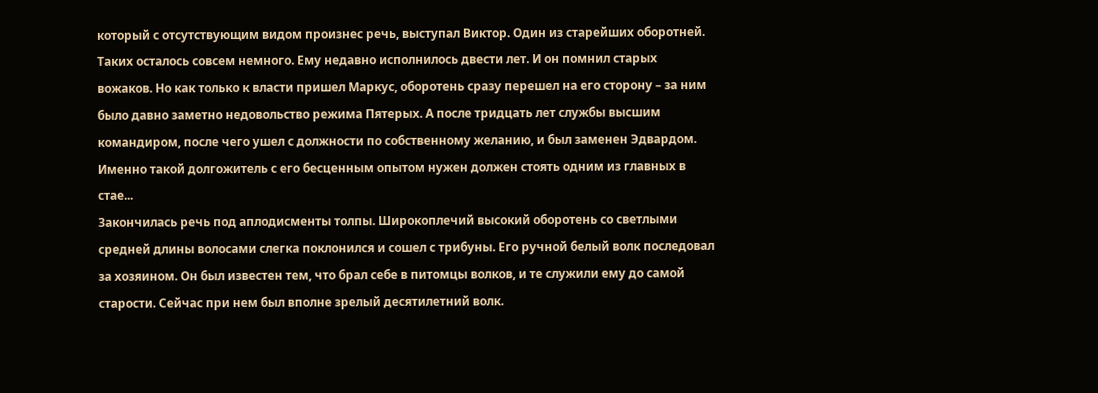который с отсутствующим видом произнес речь, выступал Виктор. Один из старейших оборотней. Таких осталось совсем немного. Ему недавно исполнилось двести лет. И он помнил старых вожаков. Но как только к власти пришел Маркус, оборотень сразу перешел на его сторону – за ним было давно заметно недовольство режима Пятерых. А после тридцать лет службы высшим командиром, после чего ушел с должности по собственному желанию, и был заменен Эдвардом. Именно такой долгожитель с его бесценным опытом нужен должен стоять одним из главных в стае...
Закончилась речь под аплодисменты толпы. Широкоплечий высокий оборотень со светлыми средней длины волосами слегка поклонился и сошел с трибуны. Его ручной белый волк последовал за хозяином. Он был известен тем, что брал себе в питомцы волков, и те служили ему до самой старости. Сейчас при нем был вполне зрелый десятилетний волк.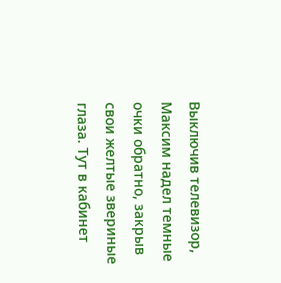Выключив телевизор, Максим надел темные очки обратно, закрыв свои желтые звериные глаза. Тут в кабинет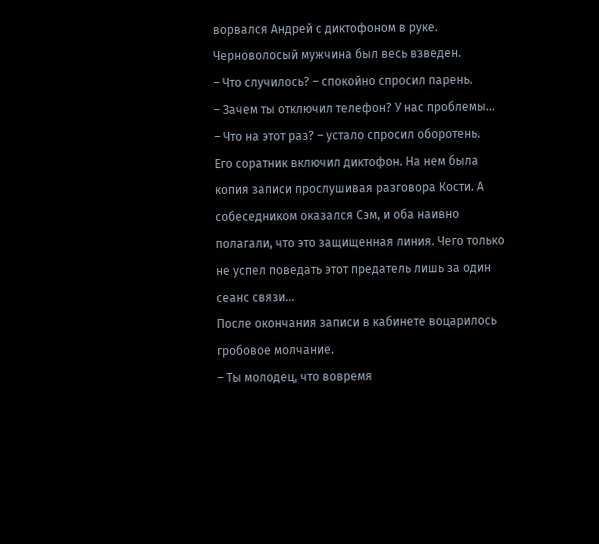ворвался Андрей с диктофоном в руке. Черноволосый мужчина был весь взведен.
– Что случилось? – спокойно спросил парень.
– Зачем ты отключил телефон? У нас проблемы...
– Что на этот раз? – устало спросил оборотень.
Его соратник включил диктофон. На нем была копия записи прослушивая разговора Кости. А собеседником оказался Сэм, и оба наивно полагали, что это защищенная линия. Чего только не успел поведать этот предатель лишь за один сеанс связи...
После окончания записи в кабинете воцарилось гробовое молчание.
– Ты молодец, что вовремя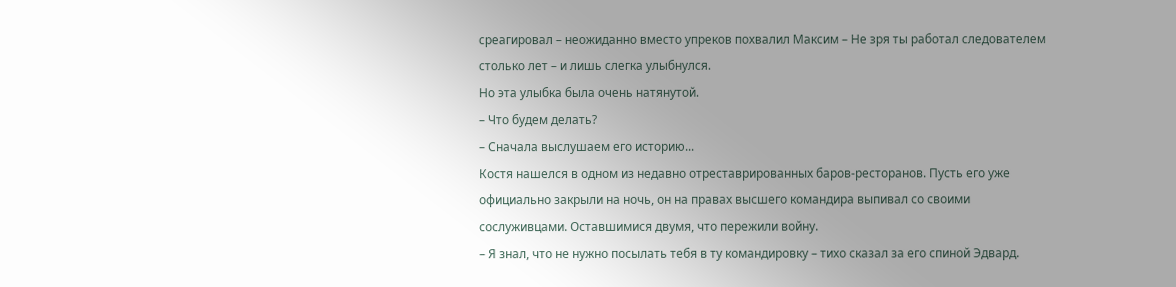среагировал – неожиданно вместо упреков похвалил Максим – Не зря ты работал следователем столько лет – и лишь слегка улыбнулся.
Но эта улыбка была очень натянутой.
– Что будем делать?
– Сначала выслушаем его историю...
Костя нашелся в одном из недавно отреставрированных баров-ресторанов. Пусть его уже официально закрыли на ночь, он на правах высшего командира выпивал со своими сослуживцами. Оставшимися двумя, что пережили войну.
– Я знал, что не нужно посылать тебя в ту командировку – тихо сказал за его спиной Эдвард.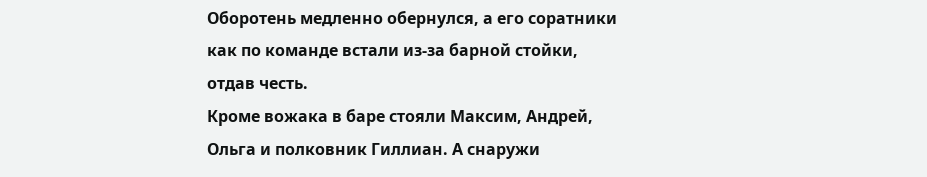Оборотень медленно обернулся, а его соратники как по команде встали из-за барной стойки, отдав честь.
Кроме вожака в баре стояли Максим, Андрей, Ольга и полковник Гиллиан. А снаружи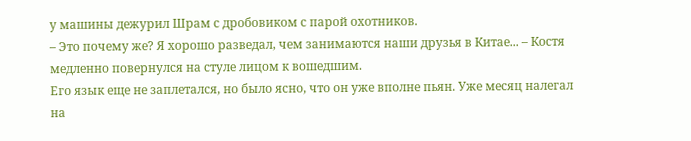у машины дежурил Шрам с дробовиком с парой охотников.
– Это почему же? Я хорошо разведал, чем занимаются наши друзья в Китае... – Костя медленно повернулся на стуле лицом к вошедшим.
Его язык еще не заплетался, но было ясно, что он уже вполне пьян. Уже месяц налегал на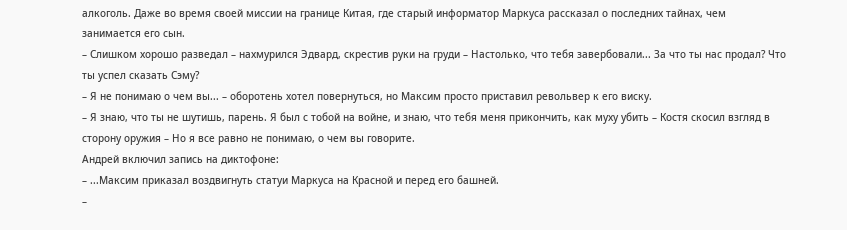алкоголь. Даже во время своей миссии на границе Китая, где старый информатор Маркуса рассказал о последних тайнах, чем занимается его сын.
– Слишком хорошо разведал – нахмурился Эдвард, скрестив руки на груди – Настолько, что тебя завербовали... За что ты нас продал? Что ты успел сказать Сэму?
– Я не понимаю о чем вы... – оборотень хотел повернуться, но Максим просто приставил револьвер к его виску.
– Я знаю, что ты не шутишь, парень. Я был с тобой на войне, и знаю, что тебя меня прикончить, как муху убить – Костя скосил взгляд в сторону оружия – Но я все равно не понимаю, о чем вы говорите.
Андрей включил запись на диктофоне:
– ...Максим приказал воздвигнуть статуи Маркуса на Красной и перед его башней.
–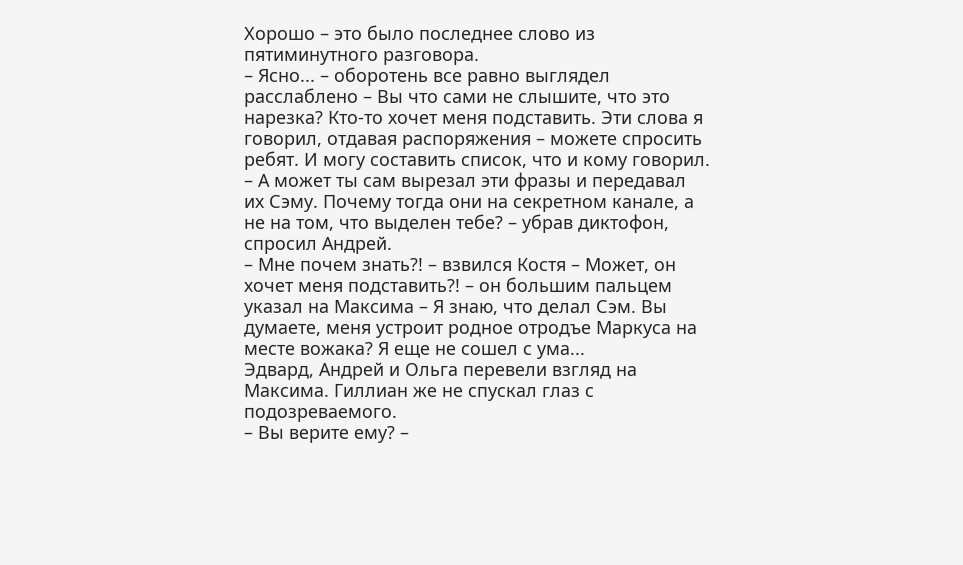Хорошо – это было последнее слово из пятиминутного разговора.
– Ясно... – оборотень все равно выглядел расслаблено – Вы что сами не слышите, что это нарезка? Кто-то хочет меня подставить. Эти слова я говорил, отдавая распоряжения – можете спросить ребят. И могу составить список, что и кому говорил.
– А может ты сам вырезал эти фразы и передавал их Сэму. Почему тогда они на секретном канале, а не на том, что выделен тебе? – убрав диктофон, спросил Андрей.
– Мне почем знать?! – взвился Костя – Может, он хочет меня подставить?! – он большим пальцем указал на Максима – Я знаю, что делал Сэм. Вы думаете, меня устроит родное отродъе Маркуса на месте вожака? Я еще не сошел с ума...
Эдвард, Андрей и Ольга перевели взгляд на Максима. Гиллиан же не спускал глаз с подозреваемого.
– Вы верите ему? –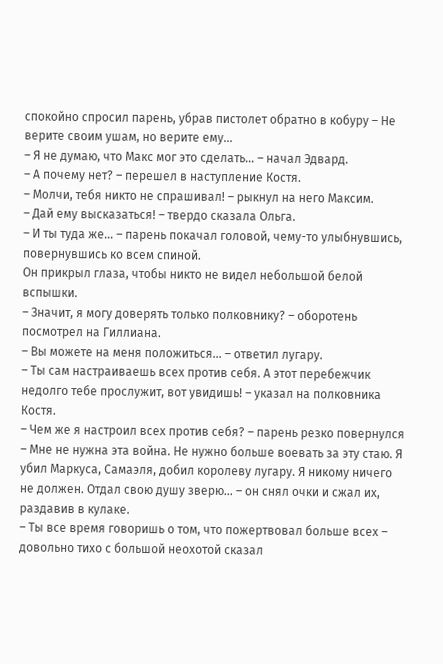спокойно спросил парень, убрав пистолет обратно в кобуру – Не верите своим ушам, но верите ему...
– Я не думаю, что Макс мог это сделать... – начал Эдвард.
– А почему нет? – перешел в наступление Костя.
– Молчи, тебя никто не спрашивал! – рыкнул на него Максим.
– Дай ему высказаться! – твердо сказала Ольга.
– И ты туда же... – парень покачал головой, чему-то улыбнувшись, повернувшись ко всем спиной.
Он прикрыл глаза, чтобы никто не видел небольшой белой вспышки.
– Значит, я могу доверять только полковнику? – оборотень посмотрел на Гиллиана.
– Вы можете на меня положиться... – ответил лугару.
– Ты сам настраиваешь всех против себя. А этот перебежчик недолго тебе прослужит, вот увидишь! – указал на полковника Костя.
– Чем же я настроил всех против себя? – парень резко повернулся – Мне не нужна эта война. Не нужно больше воевать за эту стаю. Я убил Маркуса, Самаэля, добил королеву лугару. Я никому ничего не должен. Отдал свою душу зверю... – он снял очки и сжал их, раздавив в кулаке.
– Ты все время говоришь о том, что пожертвовал больше всех – довольно тихо с большой неохотой сказал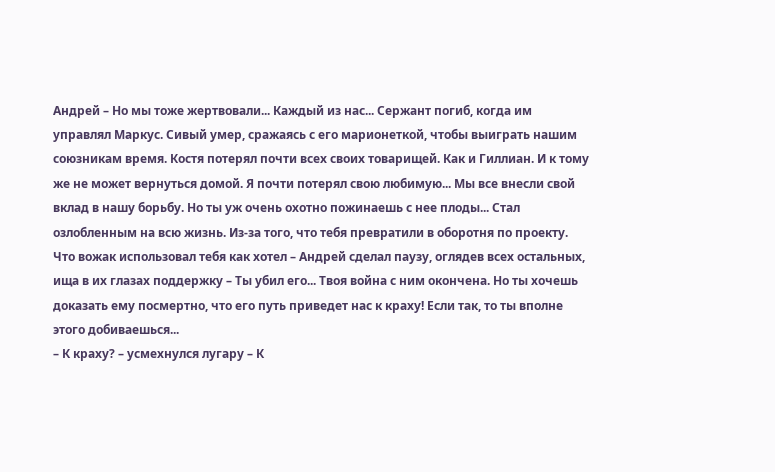Андрей – Но мы тоже жертвовали... Каждый из нас... Сержант погиб, когда им управлял Маркус. Сивый умер, сражаясь с его марионеткой, чтобы выиграть нашим союзникам время. Костя потерял почти всех своих товарищей. Как и Гиллиан. И к тому же не может вернуться домой. Я почти потерял свою любимую... Мы все внесли свой вклад в нашу борьбу. Но ты уж очень охотно пожинаешь с нее плоды... Стал озлобленным на всю жизнь. Из-за того, что тебя превратили в оборотня по проекту. Что вожак использовал тебя как хотел – Андрей сделал паузу, оглядев всех остальных, ища в их глазах поддержку – Ты убил его... Твоя война с ним окончена. Но ты хочешь доказать ему посмертно, что его путь приведет нас к краху! Если так, то ты вполне этого добиваешься...
– К краху? – усмехнулся лугару – К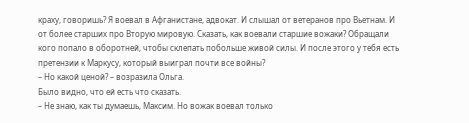краху, говоришь? Я воевал в Афганистане, адвокат. И слышал от ветеранов про Вьетнам. И от более старших про Вторую мировую. Сказать, как воевали старшие вожаки? Обращали кого попало в оборотней, чтобы склепать побольше живой силы. И после этого у тебя есть претензии к Маркусу, который выиграл почти все войны?
– Но какой ценой? – возразила Ольга.
Было видно, что ей есть что сказать.
– Не знаю, как ты думаешь, Максим. Но вожак воевал только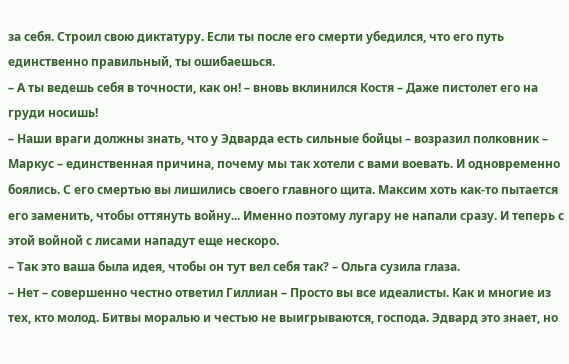за себя. Строил свою диктатуру. Если ты после его смерти убедился, что его путь единственно правильный, ты ошибаешься.
– А ты ведешь себя в точности, как он! – вновь вклинился Костя – Даже пистолет его на груди носишь!
– Наши враги должны знать, что у Эдварда есть сильные бойцы – возразил полковник – Маркус – единственная причина, почему мы так хотели с вами воевать. И одновременно боялись. С его смертью вы лишились своего главного щита. Максим хоть как-то пытается его заменить, чтобы оттянуть войну... Именно поэтому лугару не напали сразу. И теперь с этой войной с лисами нападут еще нескоро.
– Так это ваша была идея, чтобы он тут вел себя так? – Ольга сузила глаза.
– Нет – совершенно честно ответил Гиллиан – Просто вы все идеалисты. Как и многие из тех, кто молод. Битвы моралью и честью не выигрываются, господа. Эдвард это знает, но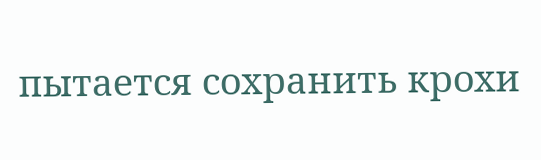пытается сохранить крохи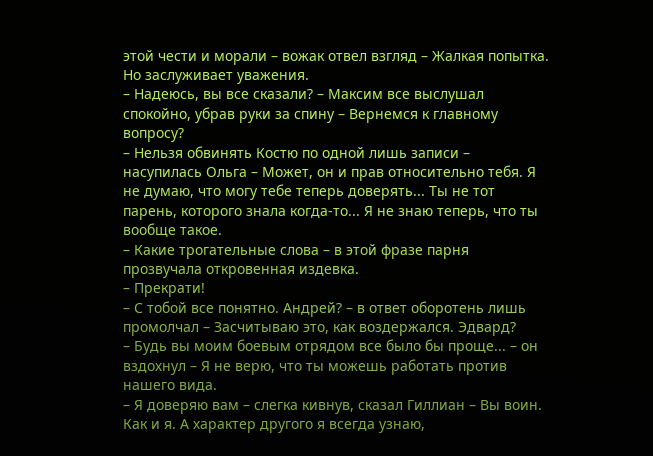этой чести и морали – вожак отвел взгляд – Жалкая попытка. Но заслуживает уважения.
– Надеюсь, вы все сказали? – Максим все выслушал спокойно, убрав руки за спину – Вернемся к главному вопросу?
– Нельзя обвинять Костю по одной лишь записи – насупилась Ольга – Может, он и прав относительно тебя. Я не думаю, что могу тебе теперь доверять... Ты не тот парень, которого знала когда-то... Я не знаю теперь, что ты вообще такое.
– Какие трогательные слова – в этой фразе парня прозвучала откровенная издевка.
– Прекрати!
– С тобой все понятно. Андрей? – в ответ оборотень лишь промолчал – Засчитываю это, как воздержался. Эдвард?
– Будь вы моим боевым отрядом все было бы проще... – он вздохнул – Я не верю, что ты можешь работать против нашего вида.
– Я доверяю вам – слегка кивнув, сказал Гиллиан – Вы воин. Как и я. А характер другого я всегда узнаю,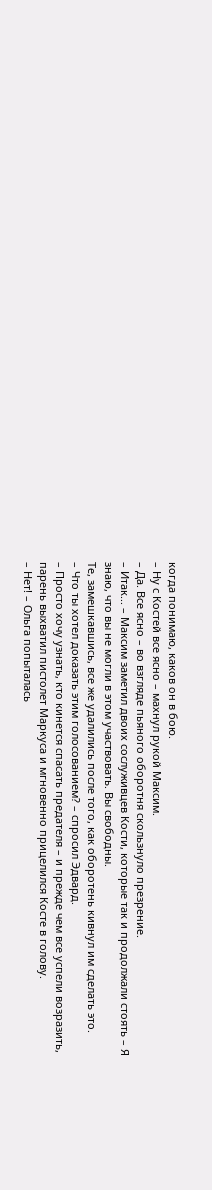когда понимаю, каков он в бою.
– Ну с Костей все ясно – махнул рукой Максим.
– Да. Все ясно – во взгляде пьяного оборотня скользнуло презрение.
– Итак... – Максим заметил двоих сослуживцев Кости, которые так и продолжали стоять – Я знаю, что вы не могли в этом участвовать. Вы свободны.
Те, замешкавшись, все же удалились после того, как оборотень кивнул им сделать это.
– Что ты хотел доказать этим голосованием? – спросил Эдвард.
– Просто хочу узнать, кто кинется спасать предателя – и прежде чем все успели возразить, парень выхватил пистолет Маркуса и мгновенно прицелился Косте в голову.
– Нет! – Ольга попыталась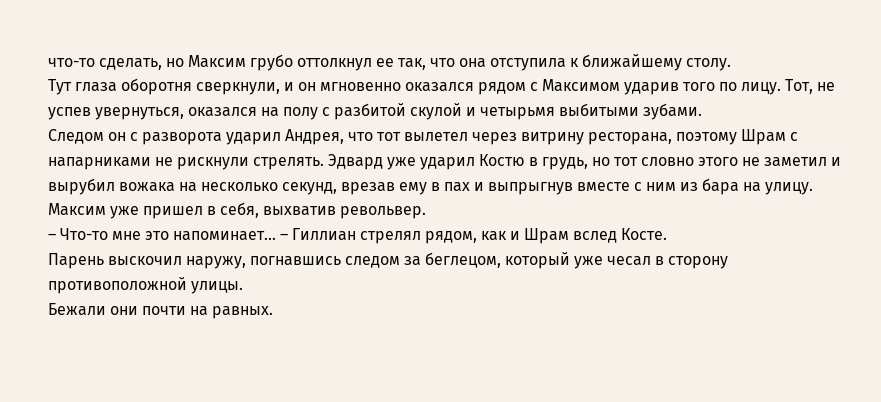что-то сделать, но Максим грубо оттолкнул ее так, что она отступила к ближайшему столу.
Тут глаза оборотня сверкнули, и он мгновенно оказался рядом с Максимом ударив того по лицу. Тот, не успев увернуться, оказался на полу с разбитой скулой и четырьмя выбитыми зубами.
Следом он с разворота ударил Андрея, что тот вылетел через витрину ресторана, поэтому Шрам с напарниками не рискнули стрелять. Эдвард уже ударил Костю в грудь, но тот словно этого не заметил и вырубил вожака на несколько секунд, врезав ему в пах и выпрыгнув вместе с ним из бара на улицу.
Максим уже пришел в себя, выхватив револьвер.
– Что-то мне это напоминает... – Гиллиан стрелял рядом, как и Шрам вслед Косте.
Парень выскочил наружу, погнавшись следом за беглецом, который уже чесал в сторону противоположной улицы.
Бежали они почти на равных.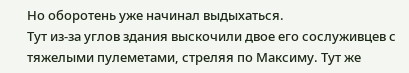Но оборотень уже начинал выдыхаться.
Тут из-за углов здания выскочили двое его сослуживцев с тяжелыми пулеметами, стреляя по Максиму. Тут же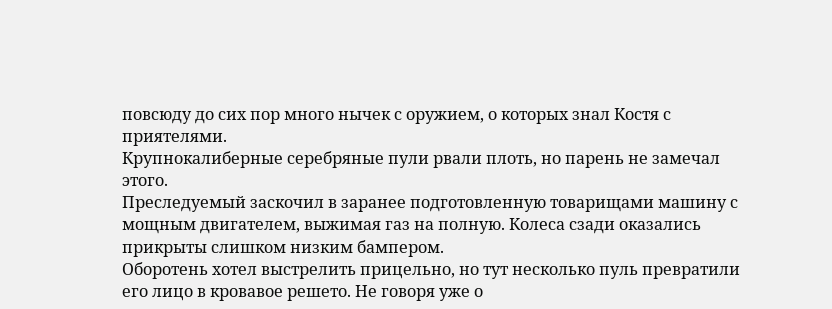повсюду до сих пор много нычек с оружием, о которых знал Костя с приятелями.
Крупнокалиберные серебряные пули рвали плоть, но парень не замечал этого.
Преследуемый заскочил в заранее подготовленную товарищами машину с мощным двигателем, выжимая газ на полную. Колеса сзади оказались прикрыты слишком низким бампером.
Оборотень хотел выстрелить прицельно, но тут несколько пуль превратили его лицо в кровавое решето. Не говоря уже о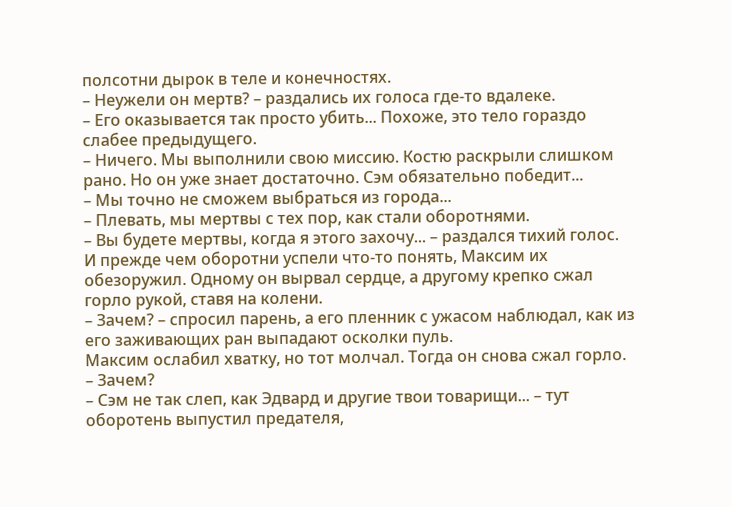полсотни дырок в теле и конечностях.
– Неужели он мертв? – раздались их голоса где-то вдалеке.
– Его оказывается так просто убить... Похоже, это тело гораздо слабее предыдущего.
– Ничего. Мы выполнили свою миссию. Костю раскрыли слишком рано. Но он уже знает достаточно. Сэм обязательно победит...
– Мы точно не сможем выбраться из города...
– Плевать, мы мертвы с тех пор, как стали оборотнями.
– Вы будете мертвы, когда я этого захочу... – раздался тихий голос.
И прежде чем оборотни успели что-то понять, Максим их обезоружил. Одному он вырвал сердце, а другому крепко сжал горло рукой, ставя на колени.
– Зачем? – спросил парень, а его пленник с ужасом наблюдал, как из его заживающих ран выпадают осколки пуль.
Максим ослабил хватку, но тот молчал. Тогда он снова сжал горло.
– Зачем?
– Сэм не так слеп, как Эдвард и другие твои товарищи... – тут оборотень выпустил предателя,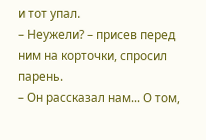и тот упал.
– Неужели? – присев перед ним на корточки, спросил парень.
– Он рассказал нам... О том,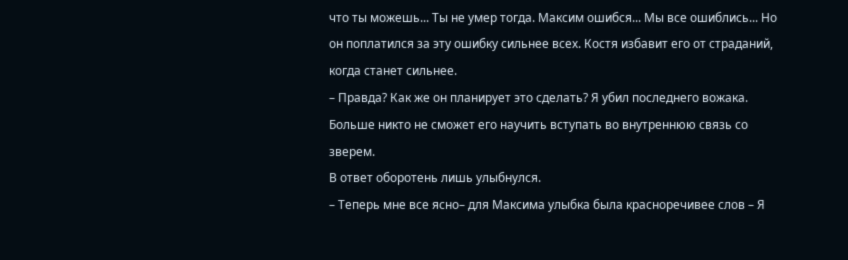что ты можешь... Ты не умер тогда. Максим ошибся... Мы все ошиблись... Но он поплатился за эту ошибку сильнее всех. Костя избавит его от страданий, когда станет сильнее.
– Правда? Как же он планирует это сделать? Я убил последнего вожака. Больше никто не сможет его научить вступать во внутреннюю связь со зверем.
В ответ оборотень лишь улыбнулся.
– Теперь мне все ясно– для Максима улыбка была красноречивее слов – Я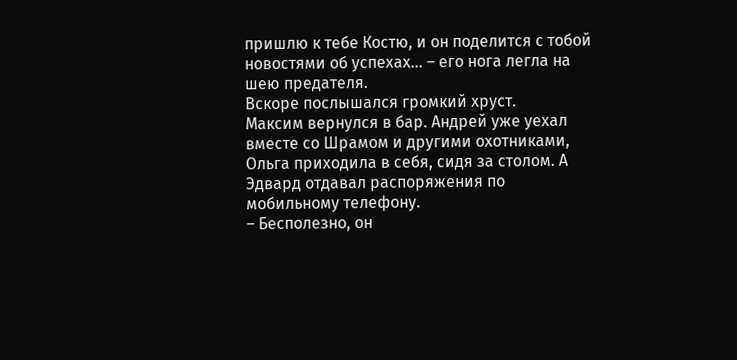пришлю к тебе Костю, и он поделится с тобой новостями об успехах... – его нога легла на шею предателя.
Вскоре послышался громкий хруст.
Максим вернулся в бар. Андрей уже уехал вместе со Шрамом и другими охотниками, Ольга приходила в себя, сидя за столом. А Эдвард отдавал распоряжения по мобильному телефону.
– Бесполезно, он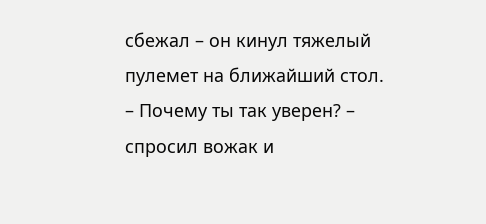сбежал – он кинул тяжелый пулемет на ближайший стол.
– Почему ты так уверен? – спросил вожак и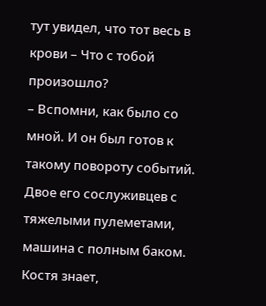тут увидел, что тот весь в крови – Что с тобой произошло?
– Вспомни, как было со мной. И он был готов к такому повороту событий. Двое его сослуживцев с тяжелыми пулеметами, машина с полным баком. Костя знает,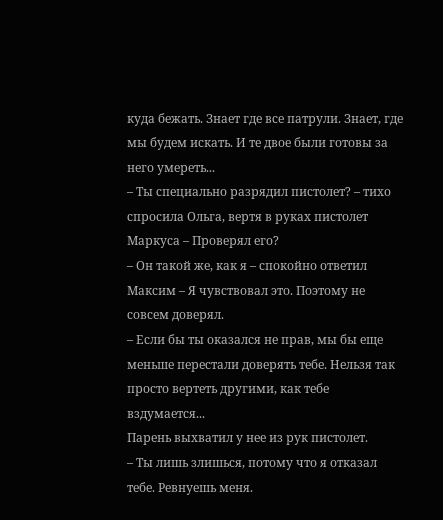куда бежать. Знает где все патрули. Знает, где мы будем искать. И те двое были готовы за него умереть...
– Ты специально разрядил пистолет? – тихо спросила Ольга, вертя в руках пистолет Маркуса – Проверял его?
– Он такой же, как я – спокойно ответил Максим – Я чувствовал это. Поэтому не совсем доверял.
– Если бы ты оказался не прав, мы бы еще меньше перестали доверять тебе. Нельзя так просто вертеть другими, как тебе вздумается...
Парень выхватил у нее из рук пистолет.
– Ты лишь злишься, потому что я отказал тебе. Ревнуешь меня.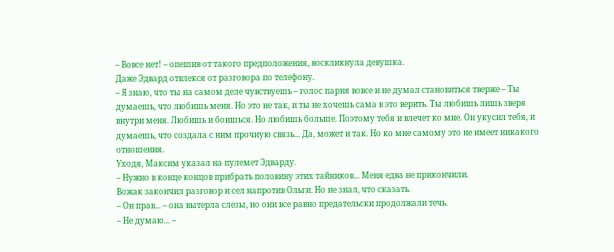– Вовсе нет! – опешив от такого предположения, воскликнула девушка.
Даже Эдвард отвлекся от разговора по телефону.
– Я знаю, что ты на самом деле чувствуешь – голос парня вовсе и не думал становиться тверже – Ты думаешь, что любишь меня. Но это не так, и ты не хочешь сама в это верить. Ты любишь лишь зверя внутри меня. Любишь и боишься. Но любишь больше. Поэтому тебя и влечет ко мне. Он укусил тебя, и думаешь, что создала с ним прочную связь... Да, может и так. Но ко мне самому это не имеет никакого отношения.
Уходя, Максим указал на пулемет Эдварду.
– Нужно в конце концов прибрать половину этих тайников... Меня едва не прикончили.
Вожак закончил разговор и сел напротив Ольги. Но не знал, что сказать.
– Он прав... – она вытерла слезы, но они все равно предательски продолжали течь.
– Не думаю... –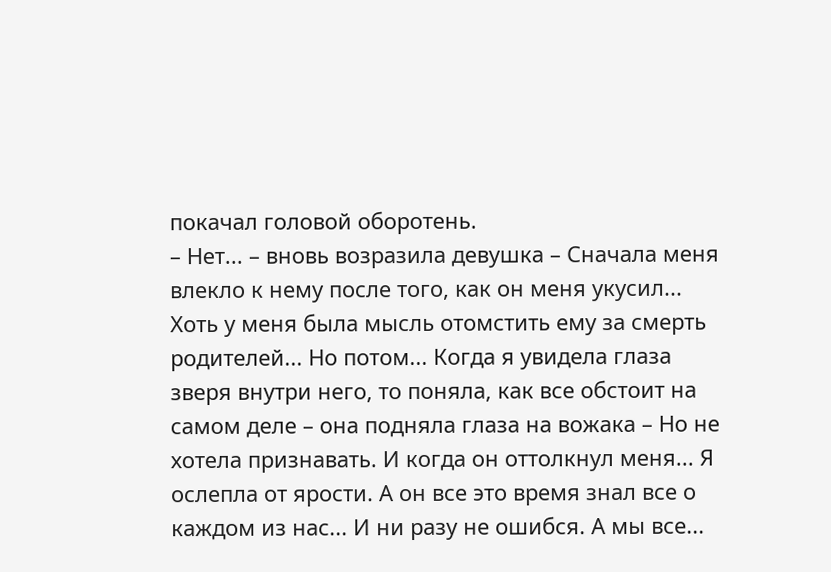покачал головой оборотень.
– Нет... – вновь возразила девушка – Сначала меня влекло к нему после того, как он меня укусил... Хоть у меня была мысль отомстить ему за смерть родителей... Но потом... Когда я увидела глаза зверя внутри него, то поняла, как все обстоит на самом деле – она подняла глаза на вожака – Но не хотела признавать. И когда он оттолкнул меня... Я ослепла от ярости. А он все это время знал все о каждом из нас... И ни разу не ошибся. А мы все...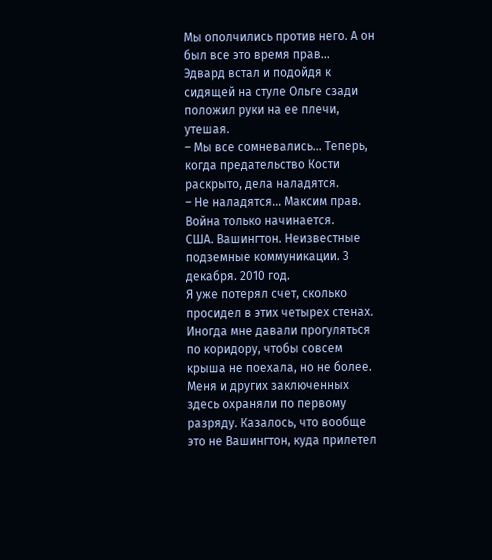Мы ополчились против него. А он был все это время прав...
Эдвард встал и подойдя к сидящей на стуле Ольге сзади положил руки на ее плечи, утешая.
– Мы все сомневались... Теперь, когда предательство Кости раскрыто, дела наладятся.
– Не наладятся... Максим прав. Война только начинается.
США. Вашингтон. Неизвестные подземные коммуникации. 3 декабря. 2010 год.
Я уже потерял счет, сколько просидел в этих четырех стенах. Иногда мне давали прогуляться по коридору, чтобы совсем крыша не поехала, но не более. Меня и других заключенных здесь охраняли по первому разряду. Казалось, что вообще это не Вашингтон, куда прилетел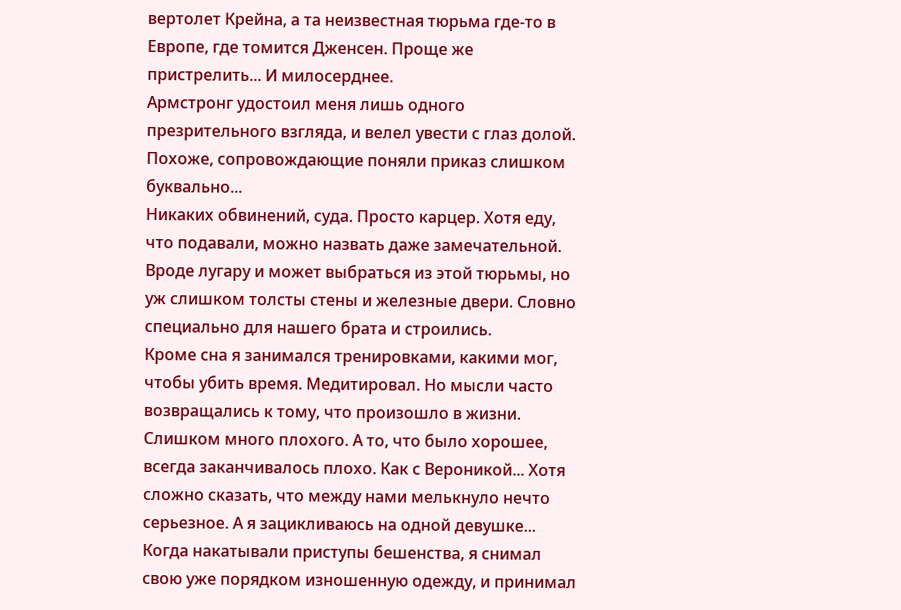вертолет Крейна, а та неизвестная тюрьма где-то в Европе, где томится Дженсен. Проще же пристрелить... И милосерднее.
Армстронг удостоил меня лишь одного презрительного взгляда, и велел увести с глаз долой. Похоже, сопровождающие поняли приказ слишком буквально...
Никаких обвинений, суда. Просто карцер. Хотя еду, что подавали, можно назвать даже замечательной.
Вроде лугару и может выбраться из этой тюрьмы, но уж слишком толсты стены и железные двери. Словно специально для нашего брата и строились.
Кроме сна я занимался тренировками, какими мог, чтобы убить время. Медитировал. Но мысли часто возвращались к тому, что произошло в жизни. Слишком много плохого. А то, что было хорошее, всегда заканчивалось плохо. Как с Вероникой... Хотя сложно сказать, что между нами мелькнуло нечто серьезное. А я зацикливаюсь на одной девушке...
Когда накатывали приступы бешенства, я снимал свою уже порядком изношенную одежду, и принимал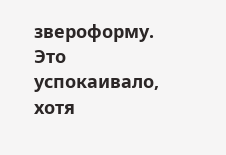звероформу. Это успокаивало, хотя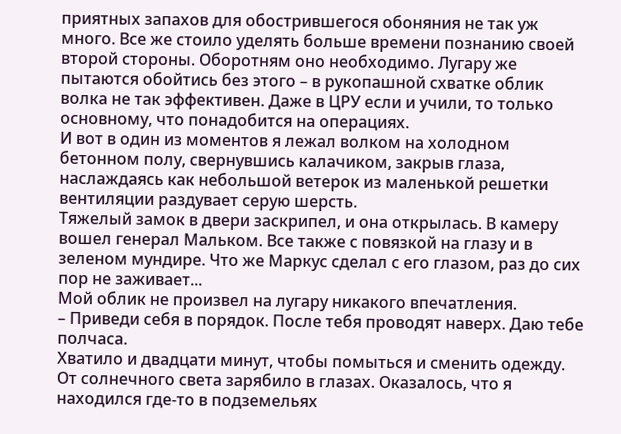приятных запахов для обострившегося обоняния не так уж много. Все же стоило уделять больше времени познанию своей второй стороны. Оборотням оно необходимо. Лугару же пытаются обойтись без этого – в рукопашной схватке облик волка не так эффективен. Даже в ЦРУ если и учили, то только основному, что понадобится на операциях.
И вот в один из моментов я лежал волком на холодном бетонном полу, свернувшись калачиком, закрыв глаза, наслаждаясь как небольшой ветерок из маленькой решетки вентиляции раздувает серую шерсть.
Тяжелый замок в двери заскрипел, и она открылась. В камеру вошел генерал Мальком. Все также с повязкой на глазу и в зеленом мундире. Что же Маркус сделал с его глазом, раз до сих пор не заживает...
Мой облик не произвел на лугару никакого впечатления.
– Приведи себя в порядок. После тебя проводят наверх. Даю тебе полчаса.
Хватило и двадцати минут, чтобы помыться и сменить одежду. От солнечного света зарябило в глазах. Оказалось, что я находился где-то в подземельях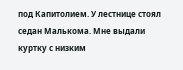под Капитолием. У лестнице стоял седан Малькома. Мне выдали куртку с низким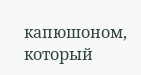капюшоном, который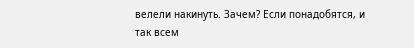велели накинуть. Зачем? Если понадобятся, и так всем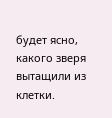будет ясно, какого зверя вытащили из клетки.